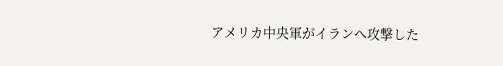アメリカ中央軍がイランへ攻撃した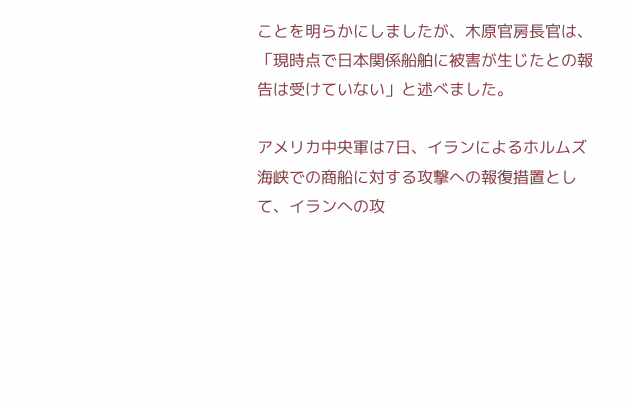ことを明らかにしましたが、木原官房長官は、「現時点で日本関係船舶に被害が生じたとの報告は受けていない」と述べました。

アメリカ中央軍は7日、イランによるホルムズ海峡での商船に対する攻撃への報復措置として、イランへの攻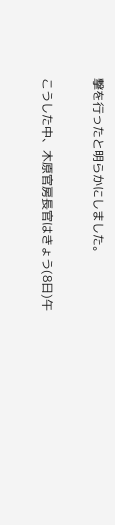撃を行ったと明らかにしました。

こうした中、木原官房長官はきょう(8日)午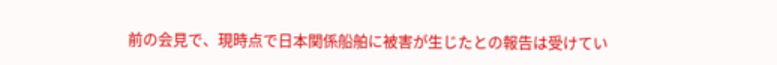前の会見で、現時点で日本関係船舶に被害が生じたとの報告は受けてい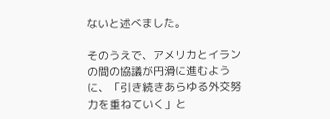ないと述べました。

そのうえで、アメリカとイランの間の協議が円滑に進むように、「引き続きあらゆる外交努力を重ねていく」と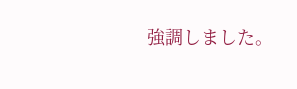強調しました。